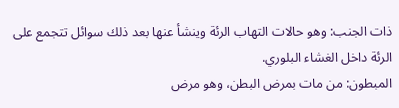ذات الجنب: وهو حالات التهاب الرئة وينشأ عنها بعد ذلك سوائل تتجمع على الرئة داخل الغشاء البلوري.
المبطون: من مات بمرض البطن، وهو مرض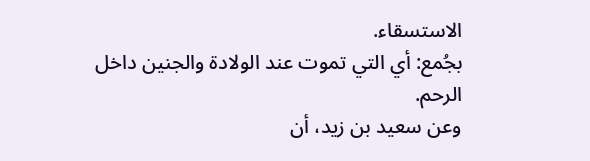الاستسقاء.
بجُمع: أي التي تموت عند الولادة والجنين داخل الرحم.
وعن سعيد بن زيد، أن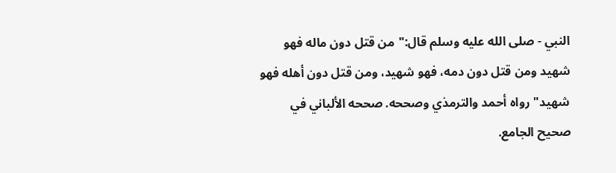النبي - صلى الله عليه وسلم قال:"من قتل دون ماله فهو شهيد ومن قتل دون دمه، فهو شهيد، ومن قتل دون أهله فهو شهيد"رواه أحمد والترمذي وصححه. صححه الألباني في صحيح الجامع.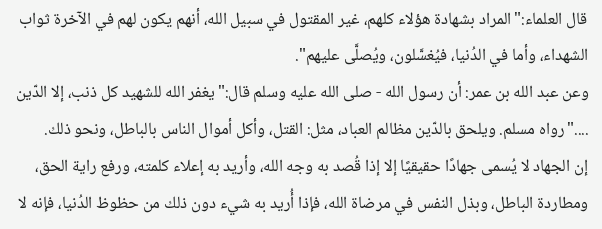قال العلماء:"المراد بشهادة هؤلاء كلهم، غير المقتول في سبيل الله، أنهم يكون لهم في الآخرة ثواب الشهداء، وأما في الدُنيا، فيُغسَّلون، ويُصلَّى عليهم".
وعن عبد الله بن عمر: أن رسول الله - صلى الله عليه وسلم قال:"يغفر الله للشهيد كل ذنب، إلا الدّين ...."رواه مسلم. ويلحق بالدّين مظالم العباد، مثل: القتل، وأكل أموال الناس بالباطل، ونحو ذلك.
إن الجهاد لا يُسمى جهادًا حقيقيًا إلا إذا قُصد به وجه الله، وأريد به إعلاء كلمته، ورفع راية الحق، ومطاردة الباطل، وبذل النفس في مرضاة الله، فإذا أُريد به شيء دون ذلك من حظوظ الدُنيا، فإنه لا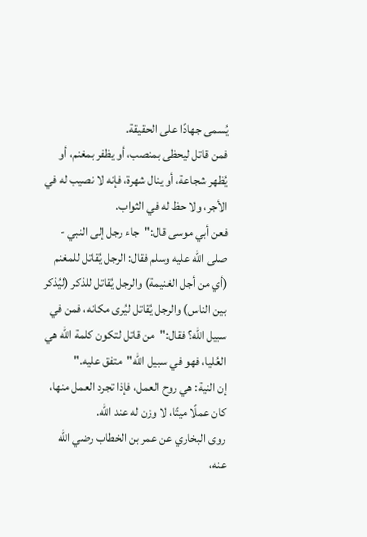يُسمى جهادًا على الحقيقة.
فمن قاتل ليحظى بمنصب، أو يظفر بمغنم، أو يُظهر شجاعة، أو ينال شهرة، فإنه لا نصيب له في الأجر، ولا حظ له في الثواب.
فعن أبي موسى قال:"جاء رجل إلى النبي - صلى الله عليه وسلم فقال: الرجل يُقاتل للمغنم (أي من أجل الغنيمة) والرجل يُقاتل للذكر (ليُذكر بين الناس) والرجل يُقاتل ليُرى مكانه، فمن في سبيل الله؟ فقال:"من قاتل لتكون كلمة الله هي العُليا، فهو في سبيل الله"متفق عليه."
إن النية: هي روح العمل، فإذا تجرد العمل منها، كان عملًا ميتًا، لا وزن له عند الله.
روى البخاري عن عمر بن الخطاب رضي الله عنه،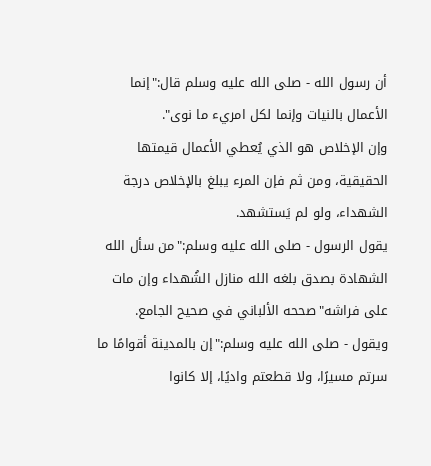أن رسول الله - صلى الله عليه وسلم قال:"إنما الأعمال بالنيات وإنما لكل امريء ما نوى".
وإن الإخلاص هو الذي يُعطي الأعمال قيمتها الحقيقية، ومن ثم فإن المرء يبلغ بالإخلاص درجة الشهداء، ولو لم يَستشهد.
يقول الرسول - صلى الله عليه وسلم:"من سأل الله الشهادة بصدق بلغه الله منازل الشُهداء وإن مات على فراشه"صححه الألباني في صحيح الجامع.
ويقول - صلى الله عليه وسلم:"إن بالمدينة أقوامًا ما سرتم مسيرًا، ولا قطعتم واديًا، إلا كانوا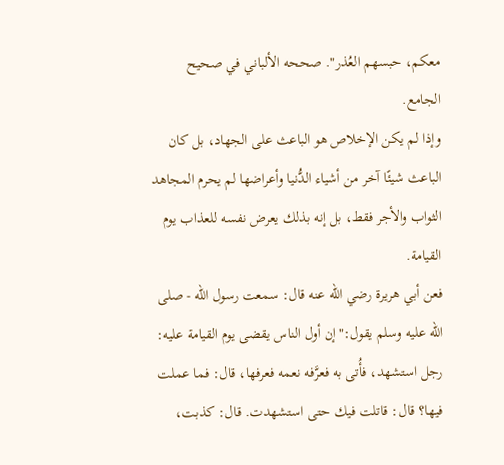معكم، حبسهم العُذر". صححه الألباني في صحيح الجامع.
وإذا لم يكن الإخلاص هو الباعث على الجهاد، بل كان الباعث شيئًا آخر من أشياء الدُّنيا وأعراضها لم يحرم المجاهد الثواب والأجر فقط، بل إنه بذلك يعرض نفسه للعذاب يوم القيامة.
فعن أبي هريرة رضي الله عنه قال: سمعت رسول الله - صلى الله عليه وسلم يقول:"إن أول الناس يقضى يوم القيامة عليه: رجل استشهد، فأُتى به فعرَّفه نعمه فعرفها، قال: فما عملت فيها؟ قال: قاتلت فيك حتى استشهدت. قال: كذبت،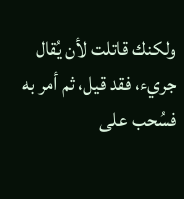ولكنك قاتلت لأن يُقال جريء، فقد قيل، ثم أمر به فسُحب على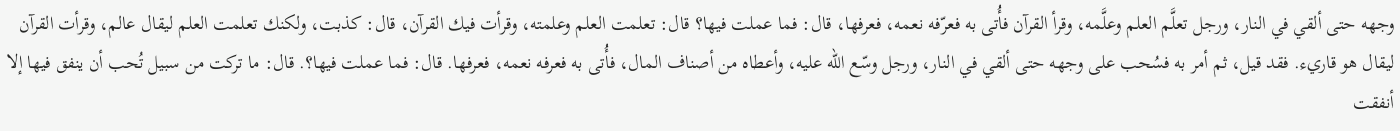وجهه حتى ألقي في النار، ورجل تعلَّم العلم وعلَّمه، وقرأ القرآن فأُتى به فعرّفه نعمه، فعرفها، قال: فما عملت فيها؟ قال: تعلمت العلم وعلمته، وقرأت فيك القرآن، قال: كذبت، ولكنك تعلمت العلم ليقال عالم، وقرأت القرآن ليقال هو قاريء. فقد قيل، ثم أمر به فسُحب على وجهه حتى ألقي في النار، ورجل وسّع الله عليه، وأعطاه من أصناف المال، فأُتى به فعرفه نعمه، فعرفها. قال: فما عملت فيها؟. قال: ما تركت من سبيل تُحب أن ينفق فيها إلا أنفقت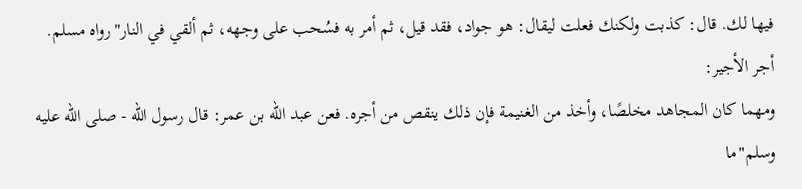فيها لك. قال: كذبت ولكنك فعلت ليقال: هو جواد، فقد قيل، ثم أمر به فسُحب على وجهه، ثم ألقي في النار"رواه مسلم.
أجر الأجير:
ومهما كان المجاهد مخلصًا، وأخذ من الغنيمة فإن ذلك ينقص من أجره. فعن عبد الله بن عمر: قال رسول الله - صلى الله عليه وسلم"ما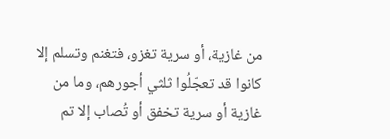من غازية، أو سرية تغزو، فتغنم وتسلم إلا كانوا قد تعجّلُوا ثلثي أجورهم، وما من غازية أو سرية تخفق أو تُصاب إلا تم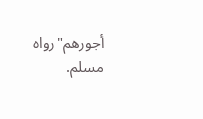أجورهم"رواه مسلم.